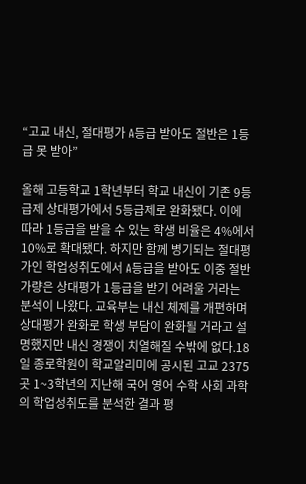“고교 내신, 절대평가 A등급 받아도 절반은 1등급 못 받아”

올해 고등학교 1학년부터 학교 내신이 기존 9등급제 상대평가에서 5등급제로 완화됐다. 이에 따라 1등급을 받을 수 있는 학생 비율은 4%에서 10%로 확대됐다. 하지만 함께 병기되는 절대평가인 학업성취도에서 A등급을 받아도 이중 절반 가량은 상대평가 1등급을 받기 어려울 거라는 분석이 나왔다. 교육부는 내신 체제를 개편하며 상대평가 완화로 학생 부담이 완화될 거라고 설명했지만 내신 경쟁이 치열해질 수밖에 없다.18일 종로학원이 학교알리미에 공시된 고교 2375곳 1~3학년의 지난해 국어 영어 수학 사회 과학의 학업성취도를 분석한 결과 평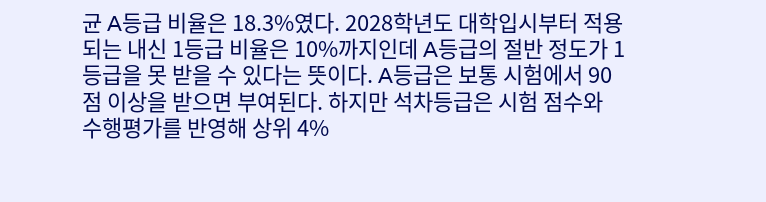균 A등급 비율은 18.3%였다. 2028학년도 대학입시부터 적용되는 내신 1등급 비율은 10%까지인데 A등급의 절반 정도가 1등급을 못 받을 수 있다는 뜻이다. A등급은 보통 시험에서 90점 이상을 받으면 부여된다. 하지만 석차등급은 시험 점수와 수행평가를 반영해 상위 4%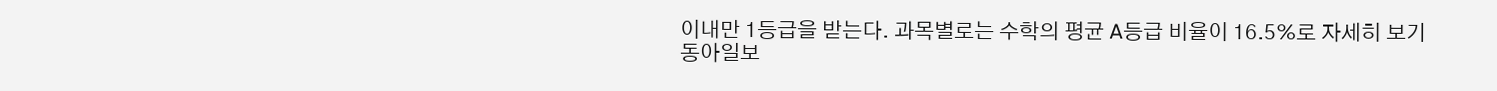이내만 1등급을 받는다. 과목별로는 수학의 평균 A등급 비율이 16.5%로 자세히 보기
동아일보